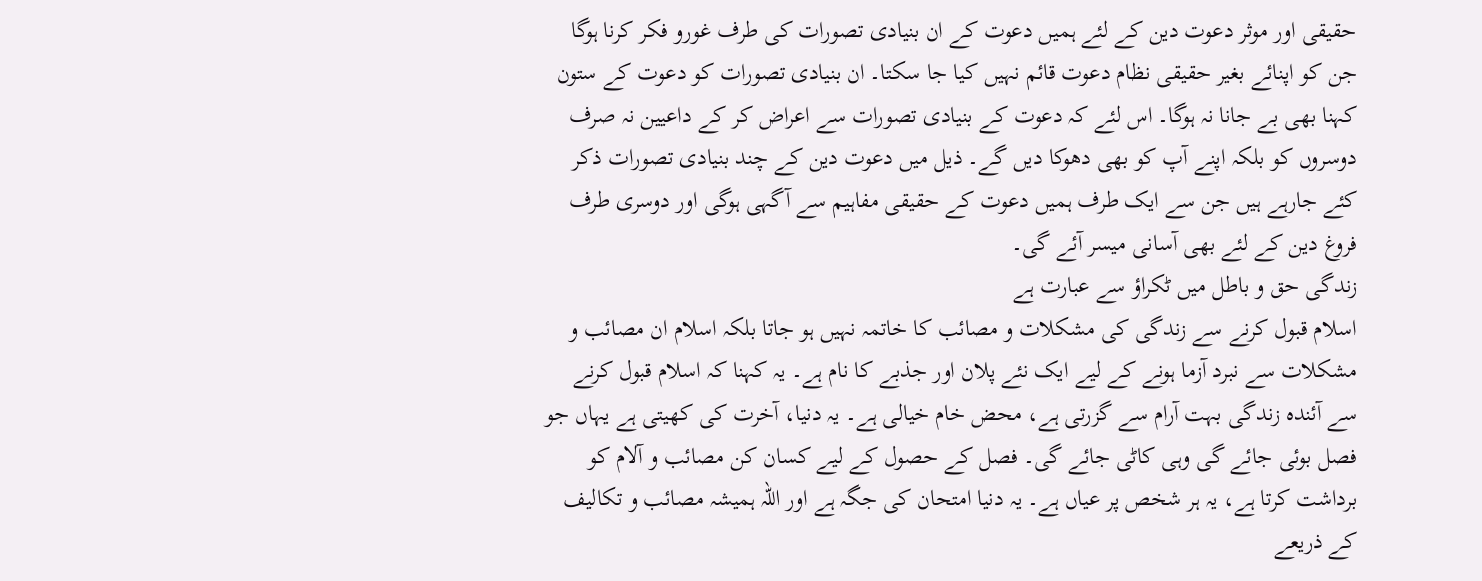حقیقی اور موثر دعوت دین کے لئے ہمیں دعوت کے ان بنیادی تصورات کی طرف غورو فکر کرنا ہوگا جن کو اپنائے بغیر حقیقی نظام دعوت قائم نہیں کیا جا سکتا۔ ان بنیادی تصورات کو دعوت کے ستون کہنا بھی بے جانا نہ ہوگا۔ اس لئے کہ دعوت کے بنیادی تصورات سے اعراض کر کے داعیین نہ صرف دوسروں کو بلکہ اپنے آپ کو بھی دھوکا دیں گے۔ ذیل میں دعوت دین کے چند بنیادی تصورات ذکر کئے جارہے ہیں جن سے ایک طرف ہمیں دعوت کے حقیقی مفاہیم سے آگہی ہوگی اور دوسری طرف فروغ دین کے لئے بھی آسانی میسر آئے گی۔
زندگی حق و باطل میں ٹکراؤ سے عبارت ہے
اسلام قبول کرنے سے زندگی کی مشکلات و مصائب کا خاتمہ نہیں ہو جاتا بلکہ اسلام ان مصائب و مشکلات سے نبرد آزما ہونے کے لیے ایک نئے پلان اور جذبے کا نام ہے۔ یہ کہنا کہ اسلام قبول کرنے سے آئندہ زندگی بہت آرام سے گزرتی ہے، محض خام خیالی ہے۔ یہ دنیا، آخرت کی کھیتی ہے یہاں جو فصل بوئی جائے گی وہی کاٹی جائے گی۔ فصل کے حصول کے لیے کسان کن مصائب و آلام کو برداشت کرتا ہے، یہ ہر شخص پر عیاں ہے۔ یہ دنیا امتحان کی جگہ ہے اور اللہ ہمیشہ مصائب و تکالیف کے ذریعے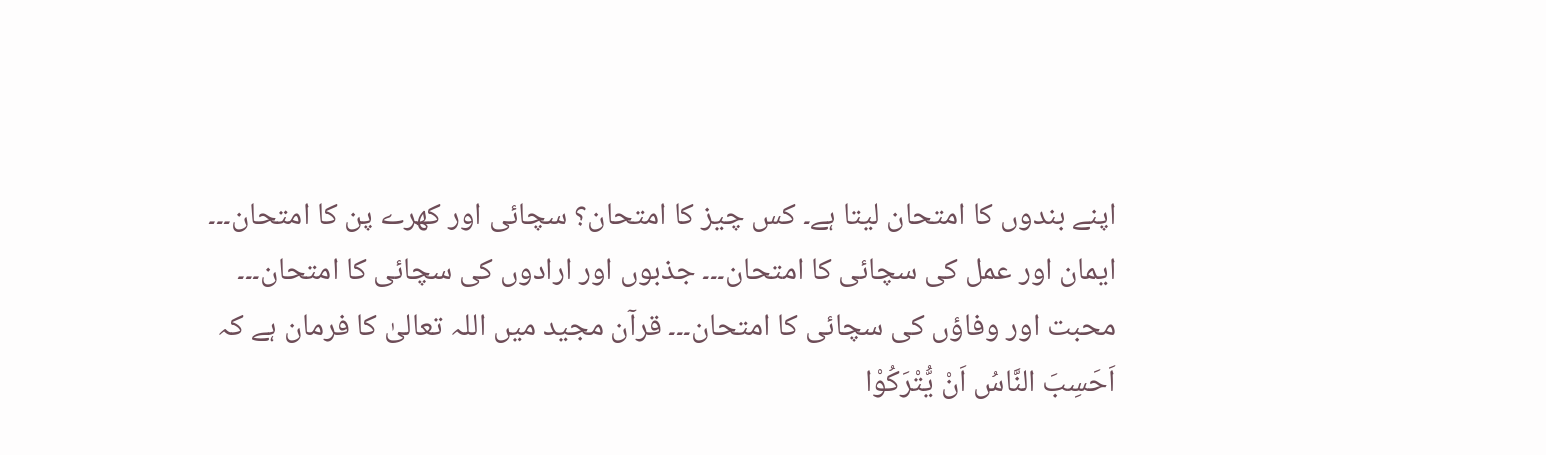اپنے بندوں کا امتحان لیتا ہے۔ کس چیز کا امتحان؟ سچائی اور کھرے پن کا امتحان۔۔۔ ایمان اور عمل کی سچائی کا امتحان۔۔۔ جذبوں اور ارادوں کی سچائی کا امتحان۔۔۔ محبت اور وفاؤں کی سچائی کا امتحان۔۔۔ قرآن مجید میں اللہ تعالیٰ کا فرمان ہے کہ
اَحَسِبَ النَّاسُ اَنْ يُّتْرَکُوْا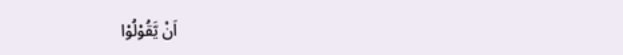اَنْ يَّقُوْلُوْا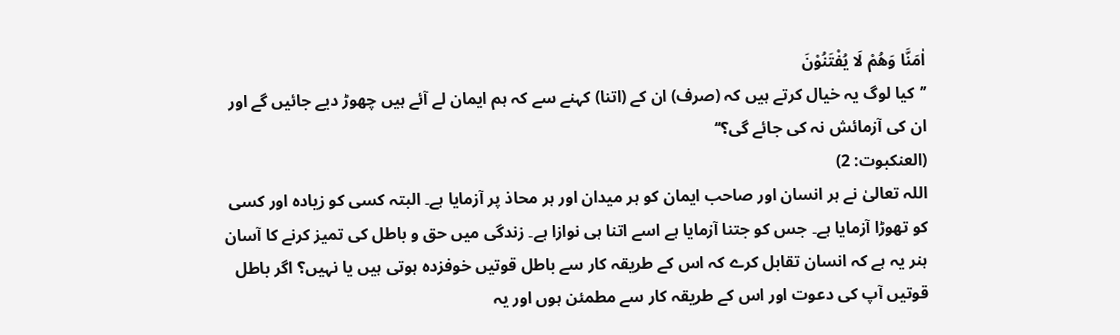اٰمَنَّا وَهُمْ لَا يُفْتَنُوْنَ
’’کیا لوگ یہ خیال کرتے ہیں کہ (صرف) ان کے (اتنا) کہنے سے کہ ہم ایمان لے آئے ہیں چھوڑ دیے جائیں گے اور ان کی آزمائش نہ کی جائے گی؟‘‘
(العنکبوت: 2)
اللہ تعالیٰ نے ہر انسان اور صاحب ایمان کو ہر میدان اور ہر محاذ پر آزمایا ہے۔ البتہ کسی کو زیادہ اور کسی کو تھوڑا آزمایا ہے۔ جس کو جتنا آزمایا ہے اسے اتنا ہی نوازا ہے۔ زندگی میں حق و باطل کی تمیز کرنے کا آسان ہنر یہ ہے کہ انسان تقابل کرے کہ اس کے طریقہ کار سے باطل قوتیں خوفزدہ ہوتی ہیں یا نہیں؟ اگر باطل قوتیں آپ کی دعوت اور اس کے طریقہ کار سے مطمئن ہوں اور یہ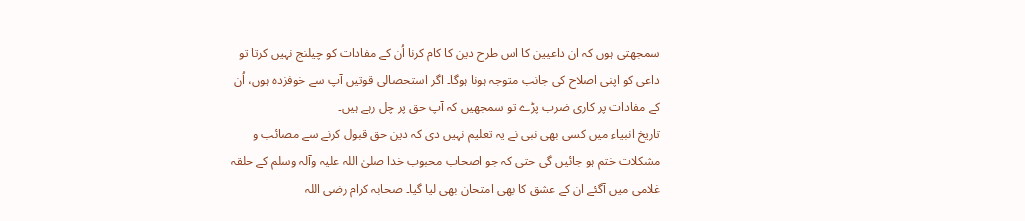سمجھتی ہوں کہ ان داعیین کا اس طرح دین کا کام کرنا اُن کے مفادات کو چیلنج نہیں کرتا تو داعی کو اپنی اصلاح کی جانب متوجہ ہونا ہوگا۔ اگر استحصالی قوتیں آپ سے خوفزدہ ہوں، اُن کے مفادات پر کاری ضرب پڑے تو سمجھیں کہ آپ حق پر چل رہے ہیں۔
تاریخ انبیاء میں کسی بھی نبی نے یہ تعلیم نہیں دی کہ دین حق قبول کرنے سے مصائب و مشکلات ختم ہو جائیں گی حتی کہ جو اصحاب محبوب خدا صلیٰ اللہ علیہ وآلہ وسلم کے حلقہ غلامی میں آگئے ان کے عشق کا بھی امتحان بھی لیا گیا۔ صحابہ کرام رضی اللہ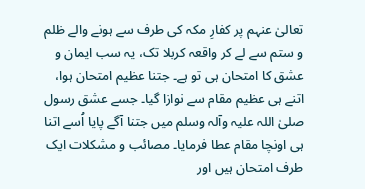تعالیٰ عنہم پر کفارِ مکہ کی طرف سے ہونے والے ظلم و ستم سے لے کر واقعہ کربلا تک، یہ سب ایمان و عشق کا امتحان ہی تو ہے۔ جتنا عظیم امتحان ہوا، اتنے ہی عظیم مقام سے نوازا گیا۔ جسے عشق رسول صلیٰ اللہ علیہ وآلہ وسلم میں جتنا آگے پایا اُسے اتنا ہی اونچا مقام عطا فرمایا۔ مصائب و مشکلات ایک طرف امتحان ہیں اور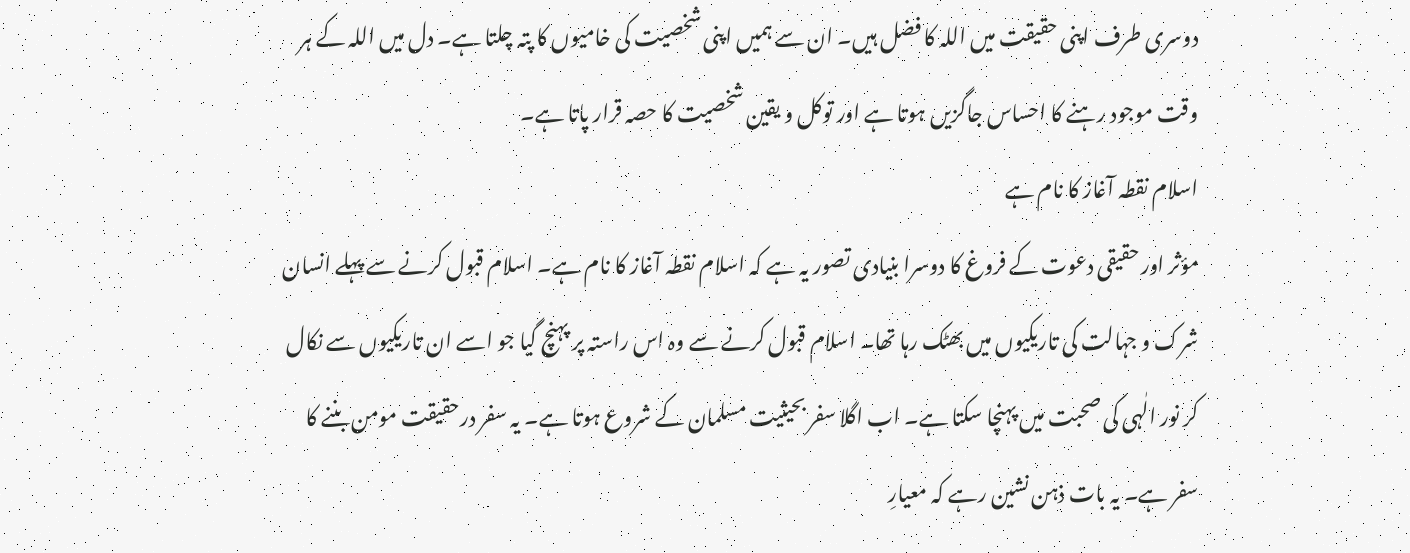دوسری طرف اپنی حقیقت میں اللہ کا فضل ہیں۔ ان سے ہمیں اپنی شخصیت کی خامیوں کا پتہ چلتا ہے۔ دل میں اللہ کے ہر وقت موجود رہنے کا احساس جاگزیں ہوتا ہے اور توکل و یقین شخصیت کا حصہ قرار پاتا ہے۔
اسلام نقطہ آغاز کا نام ہے
مؤثر اور حقیقی دعوت کے فروغ کا دوسرا بنیادی تصور یہ ہے کہ اسلام نقطہ آغاز کا نام ہے۔ اسلام قبول کرنے سے پہلے انسان شرک و جہالت کی تاریکیوں میں بھٹک رہا تھا۔ اسلام قبول کرنے سے وہ اس راستہ پر پہنچ گیا جو اسے ان تاریکیوں سے نکال کر نور الٰہی کی صحبت میں پہنچا سکتا ہے۔ اب اگلا سفر بحیثیت مسلمان کے شروع ہوتا ہے۔ یہ سفر درحقیقت مومن بننے کا سفر ہے۔ یہ بات ذہن نشین رہے کہ معیارِ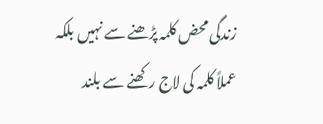زندگی محض کلمہ پڑھنے سے نہیں بلکہ عملاً کلمہ کی لاج رکھنے سے بلند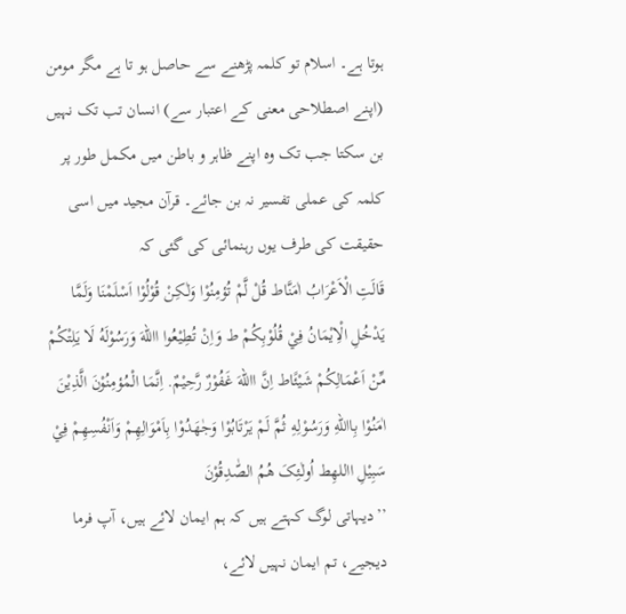ہوتا ہے۔ اسلام تو کلمہ پڑھنے سے حاصل ہو تا ہے مگر مومن (اپنے اصطلاحی معنی کے اعتبار سے) انسان تب تک نہیں بن سکتا جب تک وہ اپنے ظاہر و باطن میں مکمل طور پر کلمہ کی عملی تفسیر نہ بن جائے۔ قرآن مجید میں اسی حقیقت کی طرف یوں رہنمائی کی گئی کہ
قَالَتِ الْاَعْرَابُ اٰمَنَّاط قُلْ لَّمْ تُؤمِنُوْا وَلٰـکِنْ قُوْلُوْا اَسْلَمْنَا وَلَمَّا يَدْخُلِ الْاِيْمَانُ فِيْ قُلُوْبِکُمْ ط وَاِنْ تُطِيْعُوا االلهَ وَرَسُوْلَهُ لَا يَلِتْکُمْ مِّنْ اَعْمَالِکُمْ شَيْئًاط اِنَّ االلهَ غَفُوْرٌ رَّحِيْمٌ. اِنَّمَا الْمُؤمِنُوْنَ الَّذِيْنَ اٰمَنُوْا بِااللهِ وَرَسُوْلِهِ ثُمَّ لَمْ يَرْتَابُوْا وَجٰهَدُوْا بِاَمْوَالِهِمْ وَاَنْفُسِهِمْ فِيْ سَبِيْلِ االلهِط اُولٰـئِکَ هُمُ الصّٰدِقُوْنَ
’’دیہاتی لوگ کہتے ہیں کہ ہم ایمان لائے ہیں، آپ فرما دیجیے، تم ایمان نہیں لائے،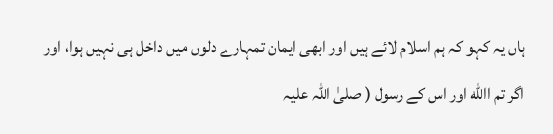ہاں یہ کہو کہ ہم اسلام لائے ہیں اور ابھی ایمان تمہارے دلوں میں داخل ہی نہیں ہوا، اور اگر تم االله اور اس کے رسول ( صلیٰ اللہ علیہ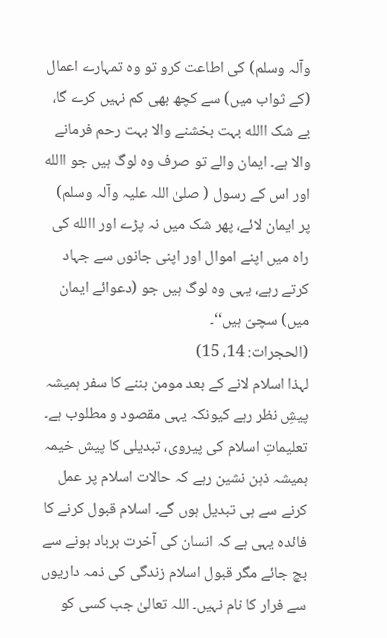وآلہ وسلم) کی اطاعت کرو تو وہ تمہارے اعمال (کے ثواب میں) سے کچھ بھی کم نہیں کرے گا، بے شک االله بہت بخشنے والا بہت رحم فرمانے والا ہے۔ ایمان والے تو صرف وہ لوگ ہیں جو االله اور اس کے رسول ( صلیٰ اللہ علیہ وآلہ وسلم) پر ایمان لائے، پھر شک میں نہ پڑے اور االله کی راہ میں اپنے اموال اور اپنی جانوں سے جہاد کرتے رہے، یہی وہ لوگ ہیں جو (دعوائے ایمان میں) سچیّ ہیں‘‘۔
(الحجرات: 14، 15)
لہذا اسلام لانے کے بعد مومن بننے کا سفر ہمیشہ پیشِ نظر رہے کیونکہ یہی مقصود و مطلوب ہے۔
تعلیماتِ اسلام کی پیروی، تبدیلی کا پیش خیمہ
ہمیشہ ذہن نشین رہے کہ حالات اسلام پر عمل کرنے سے ہی تبدیل ہوں گے۔ اسلام قبول کرنے کا فائدہ یہی ہے کہ انسان کی آخرت برباد ہونے سے بچ جائے مگر قبول اسلام زندگی کی ذمہ داریوں سے فرار کا نام نہیں۔ اللہ تعالیٰ جب کسی کو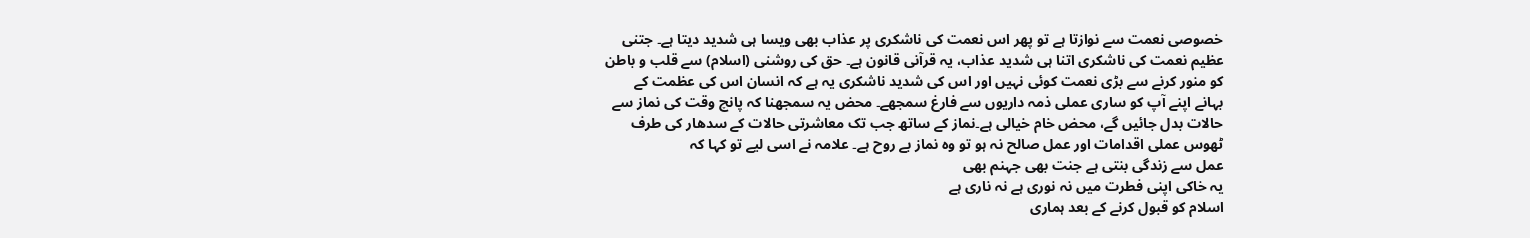خصوصی نعمت سے نوازتا ہے تو پھر اس نعمت کی ناشکری پر عذاب بھی ویسا ہی شدید دیتا ہے۔ جتنی عظیم نعمت کی ناشکری اتنا ہی شدید عذاب، یہ قرآنی قانون ہے۔ حق کی روشنی (اسلام) سے قلب و باطن کو منور کرنے سے بڑی نعمت کوئی نہیں اور اس کی شدید ناشکری یہ ہے کہ انسان اس کی عظمت کے بہانے اپنے آپ کو ساری عملی ذمہ داریوں سے فارغ سمجھے۔ محض یہ سمجھنا کہ پانچ وقت کی نماز سے حالات بدل جائیں گے، محض خام خیالی ہے۔نماز کے ساتھ جب تک معاشرتی حالات کے سدھار کی طرف ٹھوس عملی اقدامات اور عمل صالح نہ ہو تو وہ نماز بے روح ہے۔ علامہ نے اسی لیے تو کہا کہ
عمل سے زندگی بنتی ہے جنت بھی جہنم بھی
یہ خاکی اپنی فطرت میں نہ نوری ہے نہ ناری ہے
اسلام کو قبول کرنے کے بعد ہماری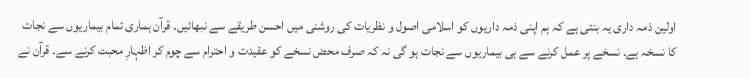اولین ذمہ داری یہ بنتی ہے کہ ہم اپنی ذمہ داریوں کو اسلامی اصول و نظریات کی روشنی میں احسن طریقے سے نبھائیں۔ قرآن ہماری تمام بیماریوں سے نجات کا نسخہ ہے۔ نسخے پر عمل کرنے سے ہی بیماریوں سے نجات ہو گی نہ کہ صرف محض نسخے کو عقیدت و احترام سے چوم کر اظہارِ محبت کرنے سے۔ قرآن نے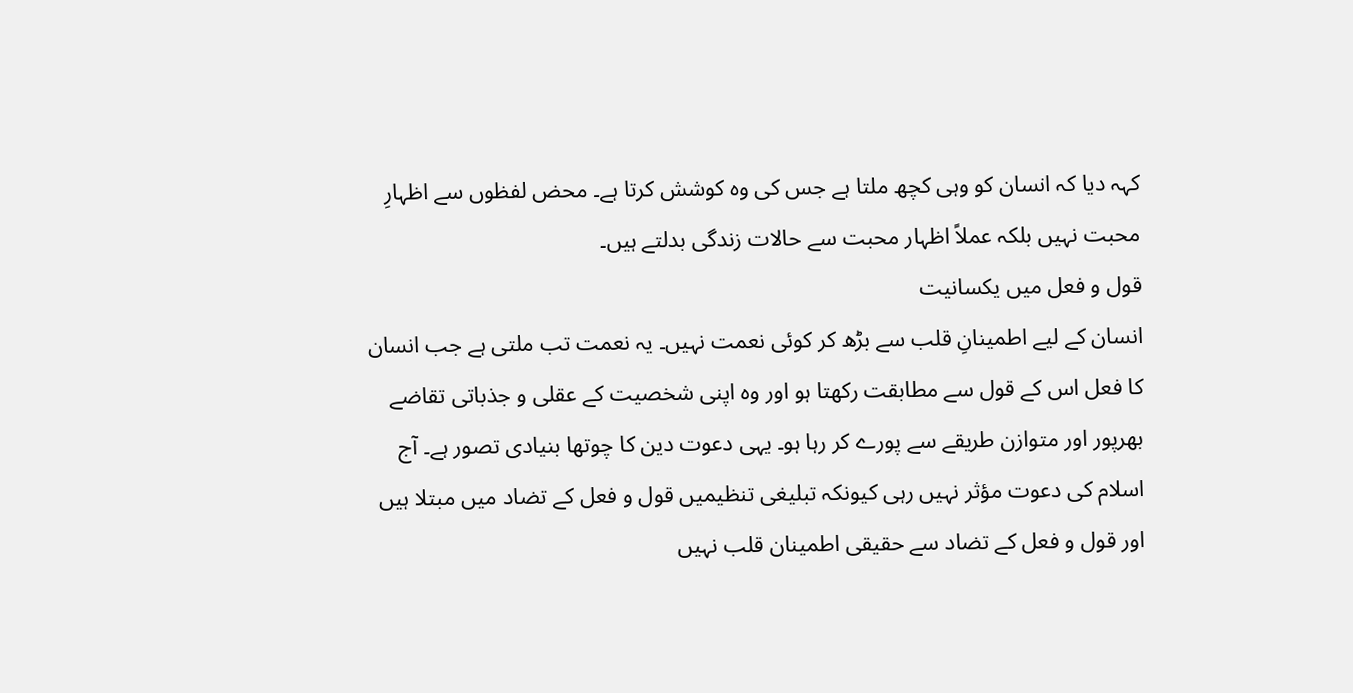کہہ دیا کہ انسان کو وہی کچھ ملتا ہے جس کی وہ کوشش کرتا ہے۔ محض لفظوں سے اظہارِ محبت نہیں بلکہ عملاً اظہار محبت سے حالات زندگی بدلتے ہیں۔
قول و فعل میں یکسانیت
انسان کے لیے اطمینانِ قلب سے بڑھ کر کوئی نعمت نہیں۔ یہ نعمت تب ملتی ہے جب انسان کا فعل اس کے قول سے مطابقت رکھتا ہو اور وہ اپنی شخصیت کے عقلی و جذباتی تقاضے بھرپور اور متوازن طریقے سے پورے کر رہا ہو۔ یہی دعوت دین کا چوتھا بنیادی تصور ہے۔ آج اسلام کی دعوت مؤثر نہیں رہی کیونکہ تبلیغی تنظیمیں قول و فعل کے تضاد میں مبتلا ہیں اور قول و فعل کے تضاد سے حقیقی اطمینان قلب نہیں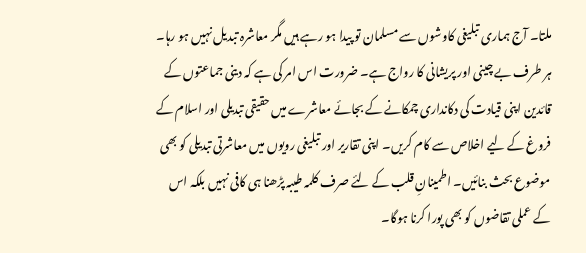ملتا۔ آج ہماری تبلیغی کاوشوں سے مسلمان تو پیدا ہو رہے ہیں مگر معاشرہ تبدیل نہیں ہو رہا۔ ہر طرف بے چینی اور پریشانی کا رواج ہے۔ ضرورت اس امر کی ہے کہ دینی جماعتوں کے قائدین اپنی قیادت کی دکانداری چمکانے کے بجائے معاشرے میں حقیقی تبدیلی اور اسلام کے فروغ کے لیے اخلاص سے کام کریں۔ اپنی تقاریر اور تبلیغی رویوں میں معاشرتی تبدیلی کو بھی موضوع بحث بنائیں۔ اطمینانِ قلب کے لئے صرف کلمہ طیبہ پڑھنا ہی کافی نہیں بلکہ اس کے عملی تقاضوں کو بھی پورا کرنا ہوگا۔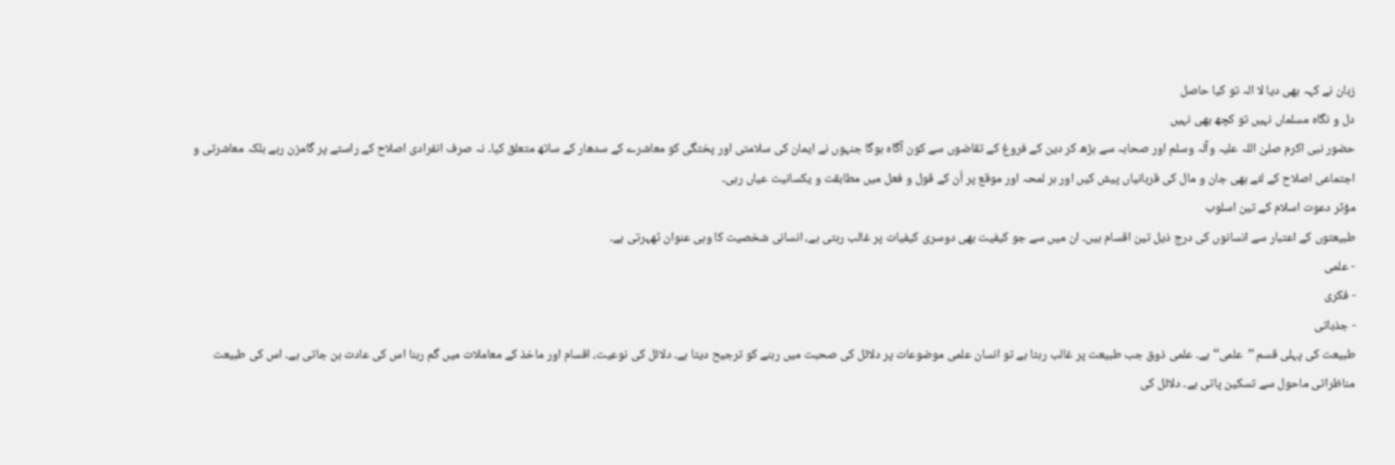زبان نے کہہ بھی دیا لا الہ تو کیا حاصل
دل و نگاہ مسلماں نہیں تو کچھ بھی نہیں
حضور نبی اکرم صلیٰ اللہ علیہ وآلہ وسلم اور صحابہ سے بڑھ کر دین کے فروغ کے تقاضوں سے کون آگاہ ہوگا جنہوں نے ایمان کی سلامتی اور پختگی کو معاشرے کے سدھار کے ساتھ متعلق کیا۔ نہ صرف انفرادی اصلاح کے راستے پر گامزن رہے بلکہ معاشرتی و اجتماعی اصلاح کے لئے بھی جان و مال کی قربانیاں پیش کیں اور ہر لمحہ اور موقع پر اُن کے قول و فعل میں مطابقت و یکسانیت عیاں رہی۔
مؤثر دعوت اسلام کے تین اسلوب
طبیعتوں کے اعتبار سے انسانوں کی درج ذیل تین اقسام ہیں۔ ان میں سے جو کیفیت بھی دوسری کیفیات پر غالب رہتی ہے، انسانی شخصیت کا وہی عنوان ٹھہرتی ہے۔
- علمی
- فکری
- جذباتی
طبیعت کی پہلی قسم ’’علمی‘‘ ہے۔ علمی ذوق جب طبیعت پر غالب رہتا ہے تو انسان علمی موضوعات پر دلائل کی صحبت میں رہنے کو ترجیح دیتا ہے۔ دلائل کی نوعیت، اقسام اور ماخذ کے معاملات میں گم رہنا اس کی عادت بن جاتی ہے۔ اس کی طبیعت مناظراتی ماحول سے تسکین پاتی ہے۔ دلائل کی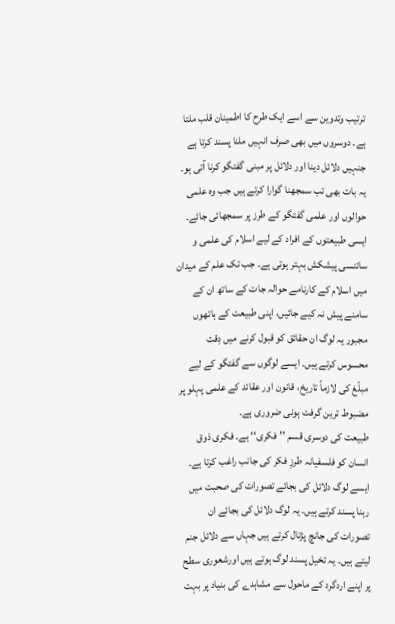ترتیب وتدوین سے اسے ایک طرح کا اطمینان قلب ملتا ہے۔ دوسروں میں بھی صرف انہیں ملنا پسند کرتا ہے جنہیں دلائل دینا اور دلائل پر مبنی گفتگو کرنا آتی ہو۔ یہ بات بھی تب سمجھنا گوارا کرتے ہیں جب وہ علمی حوالوں اور علمی گفتگو کے طرز پر سمجھائی جائے۔
ایسی طبیعتوں کے افراد کے لیے اسلام کی علمی و سائنسی پیشکش بہتر ہوتی ہے۔ جب تک علم کے میدان میں اسلام کے کارنامے حوالہ جات کے ساتھ ان کے سامنے پیش نہ کیے جائیں، اپنی طبیعت کے ہاتھوں مجبور یہ لوگ ان حقائق کو قبول کرنے میں دِقت محسوس کرتے ہیں۔ ایسے لوگوں سے گفتگو کے لیے مبلّغ کی لازماً تاریخ، قانون اور عقائد کے علمی پہلو پر مضبوط ترین گرفت ہونی ضروری ہے۔
طبیعت کی دوسری قسم ’’فکری‘‘ ہے۔ فکری ذوق انسان کو فلسفیانہ طرزِ فکر کی جانب راغب کرتا ہے۔ ایسے لوگ دلائل کی بجائے تصورات کی صحبت میں رہنا پسند کرتے ہیں۔ یہ لوگ دلائل کی بجائے ان تصورات کی جانچ پڑتال کرتے ہیں جہاں سے دلائل جنم لیتے ہیں۔ یہ تخیل پسند لوگ ہوتے ہیں اورشعوری سطح پر اپنے اردگرد کے ماحول سے مشاہدے کی بنیاد پر بہت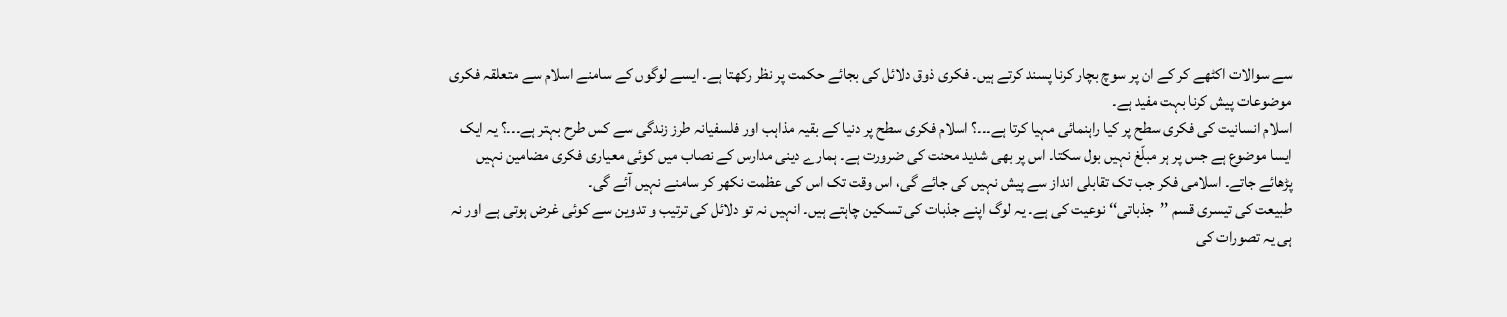سے سوالات اکٹھے کر کے ان پر سوچ بچار کرنا پسند کرتے ہیں۔ فکری ذوق دلائل کی بجائے حکمت پر نظر رکھتا ہے۔ ایسے لوگوں کے سامنے اسلام سے متعلقہ فکری موضوعات پیش کرنا بہت مفید ہے۔
اسلام انسانیت کی فکری سطح پر کیا راہنمائی مہیا کرتا ہے۔۔۔؟ اسلام فکری سطح پر دنیا کے بقیہ مذاہب اور فلسفیانہ طرز زندگی سے کس طرح بہتر ہے۔۔۔؟ یہ ایک ایسا موضوع ہے جس پر ہر مبلّغ نہیں بول سکتا۔ اس پر بھی شدید محنت کی ضرورت ہے۔ ہمارے دینی مدارس کے نصاب میں کوئی معیاری فکری مضامین نہیں پڑھائے جاتے۔ اسلامی فکر جب تک تقابلی انداز سے پیش نہیں کی جائے گی، اس وقت تک اس کی عظمت نکھر کر سامنے نہیں آئے گی۔
طبیعت کی تیسری قسم ’’جذباتی‘‘ نوعیت کی ہے۔ یہ لوگ اپنے جذبات کی تسکین چاہتے ہیں۔ انہیں نہ تو دلائل کی ترتیب و تدوین سے کوئی غرض ہوتی ہے اور نہ ہی یہ تصورات کی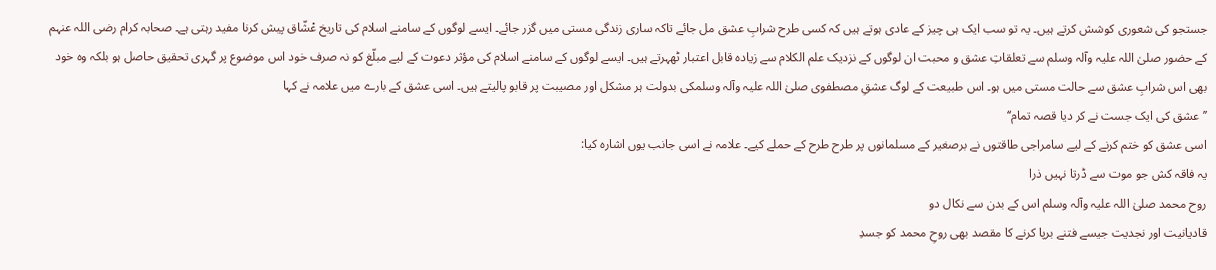جستجو کی شعوری کوشش کرتے ہیں۔ یہ تو سب ایک ہی چیز کے عادی ہوتے ہیں کہ کسی طرح شرابِ عشق مل جائے تاکہ ساری زندگی مستی میں گزر جائے۔ ایسے لوگوں کے سامنے اسلام کی تاریخ عْشّاق پیش کرنا مفید رہتی ہے۔ صحابہ کرام رضی اللہ عنہم کے حضور صلیٰ اللہ علیہ وآلہ وسلم سے تعلقاتِ عشق و محبت ان لوگوں کے نزدیک علم الکلام سے زیادہ قابل اعتبار ٹھہرتے ہیں۔ ایسے لوگوں کے سامنے اسلام کی مؤثر دعوت کے لیے مبلّغ کو نہ صرف خود اس موضوع پر گہری تحقیق حاصل ہو بلکہ وہ خود بھی اس شرابِ عشق سے حالت مستی میں ہو۔ اس طبیعت کے لوگ عشقِ مصطفوی صلیٰ اللہ علیہ وآلہ وسلمکی بدولت ہر مشکل اور مصیبت پر قابو پالیتے ہیں۔ اسی عشق کے بارے میں علامہ نے کہا
’’عشق کی ایک جست نے کر دیا قصہ تمام‘‘
اسی عشق کو ختم کرنے کے لیے سامراجی طاقتوں نے برصغیر کے مسلمانوں پر طرح طرح کے حملے کیے۔ علامہ نے اسی جانب یوں اشارہ کیا:
یہ فاقہ کش جو موت سے ڈرتا نہیں ذرا
روح محمد صلیٰ اللہ علیہ وآلہ وسلم اس کے بدن سے نکال دو
قادیانیت اور نجدیت جیسے فتنے برپا کرنے کا مقصد بھی روحِ محمد کو جسدِ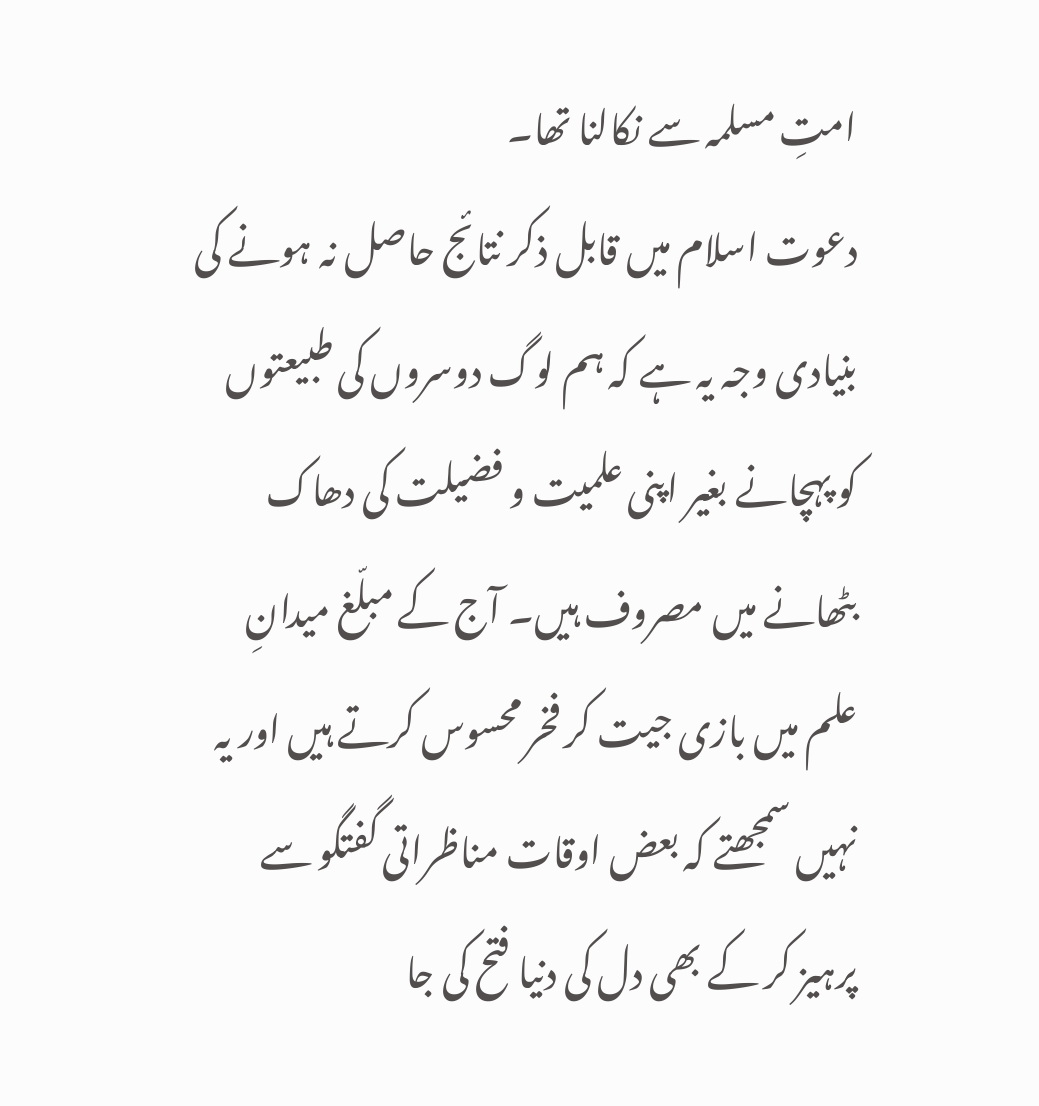امتِ مسلمہ سے نکالنا تھا۔
دعوت اسلام میں قابل ذکر نتائج حاصل نہ ہونے کی بنیادی وجہ یہ ہے کہ ہم لوگ دوسروں کی طبیعتوں کو پہچانے بغیر اپنی علمیت و فضیلت کی دھاک بٹھانے میں مصروف ہیں۔ آج کے مبلّغ میدانِ علم میں بازی جیت کر فخر محسوس کرتے ہیں اور یہ نہیں سمجھتے کہ بعض اوقات مناظراتی گفتگو سے پرہیز کر کے بھی دل کی دنیا فتح کی جا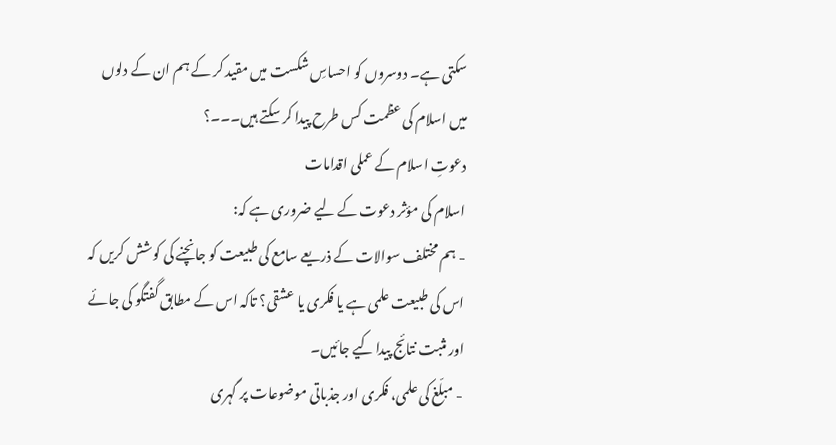سکتی ہے۔ دوسروں کو احساسِ شکست میں مقید کر کے ہم ان کے دلوں میں اسلام کی عظمت کس طرح پیدا کر سکتے ہیں۔۔۔؟
دعوتِ اسلام کے عملی اقدامات
اسلام کی مؤثر دعوت کے لیے ضروری ہے کہ:
- ہم مختلف سوالات کے ذریعے سامع کی طبیعت کو جانچنے کی کوشش کریں کہ اس کی طبیعت علمی ہے یا فکری یا عشقی؟ تاکہ اس کے مطابق گفتگو کی جائے اور مثبت نتائج پیدا کیے جائیں۔
- مبلّغ کی علمی، فکری اور جذباتی موضوعات پر گہری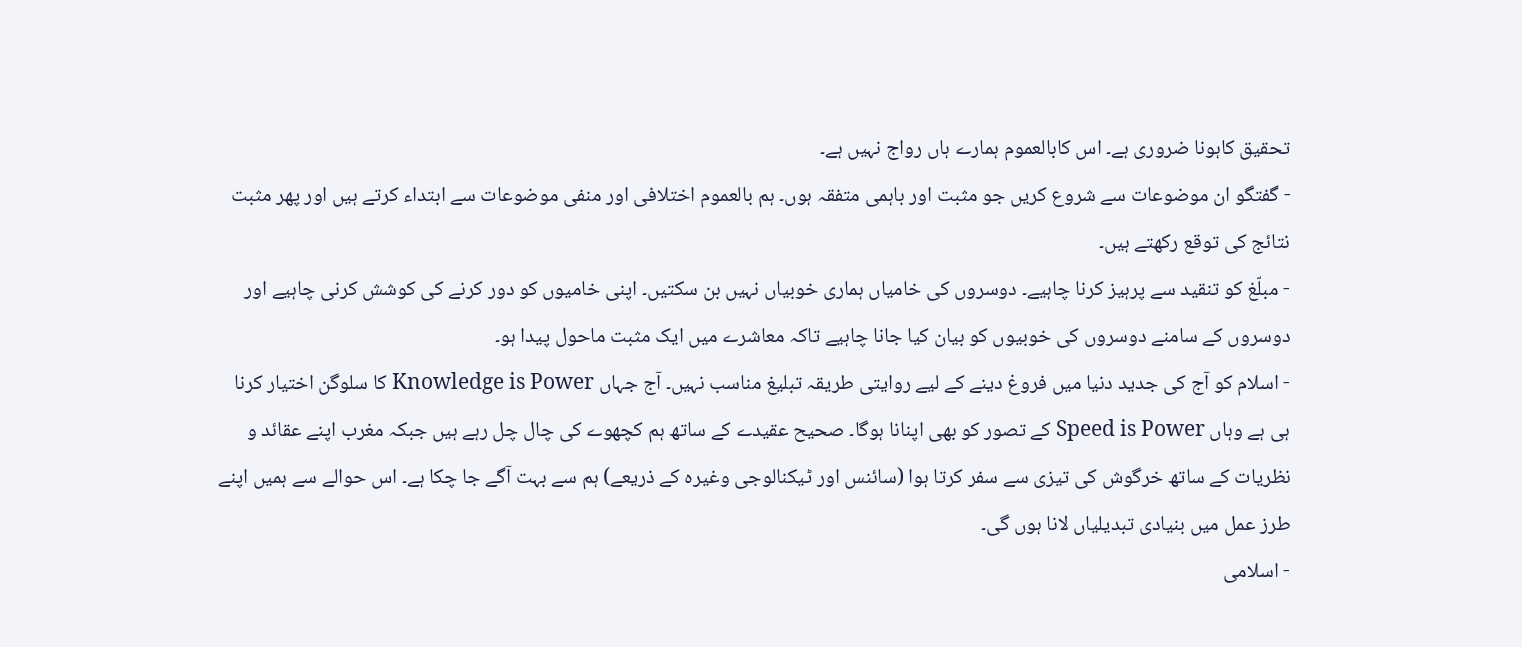تحقیق کاہونا ضروری ہے۔ اس کابالعموم ہمارے ہاں رواج نہیں ہے۔
- گفتگو ان موضوعات سے شروع کریں جو مثبت اور باہمی متفقہ ہوں۔ ہم بالعموم اختلافی اور منفی موضوعات سے ابتداء کرتے ہیں اور پھر مثبت نتائج کی توقع رکھتے ہیں۔
- مبلّغ کو تنقید سے پرہیز کرنا چاہیے۔ دوسروں کی خامیاں ہماری خوبیاں نہیں بن سکتیں۔ اپنی خامیوں کو دور کرنے کی کوشش کرنی چاہیے اور دوسروں کے سامنے دوسروں کی خوبیوں کو بیان کیا جانا چاہیے تاکہ معاشرے میں ایک مثبت ماحول پیدا ہو۔
- اسلام کو آج کی جدید دنیا میں فروغ دینے کے لیے روایتی طریقہ تبلیغ مناسب نہیں۔ آج جہاں Knowledge is Power کا سلوگن اختیار کرنا ہی ہے وہاں Speed is Power کے تصور کو بھی اپنانا ہوگا۔ صحیح عقیدے کے ساتھ ہم کچھوے کی چال چل رہے ہیں جبکہ مغرب اپنے عقائد و نظریات کے ساتھ خرگوش کی تیزی سے سفر کرتا ہوا (سائنس اور ٹیکنالوجی وغیرہ کے ذریعے) ہم سے بہت آگے جا چکا ہے۔ اس حوالے سے ہمیں اپنے طرز عمل میں بنیادی تبدیلیاں لانا ہوں گی۔
- اسلامی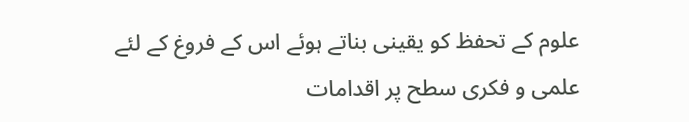علوم کے تحفظ کو یقینی بناتے ہوئے اس کے فروغ کے لئے علمی و فکری سطح پر اقدامات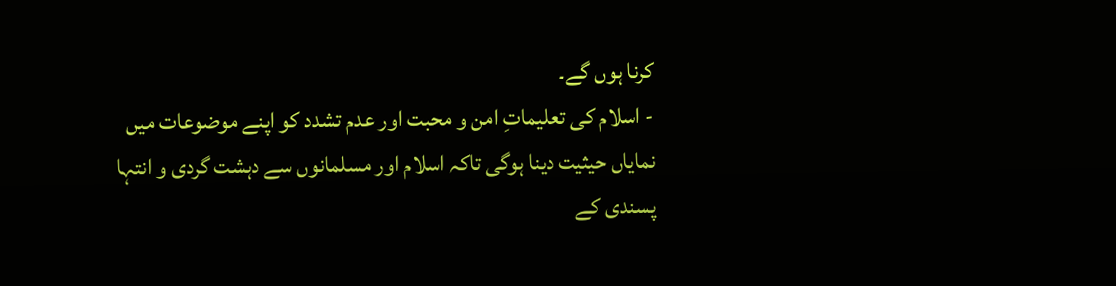کرنا ہوں گے۔
- اسلام کی تعلیماتِ امن و محبت اور عدم تشدد کو اپنے موضوعات میں نمایاں حیثیت دینا ہوگی تاکہ اسلام اور مسلمانوں سے دہشت گردی و انتہا پسندی کے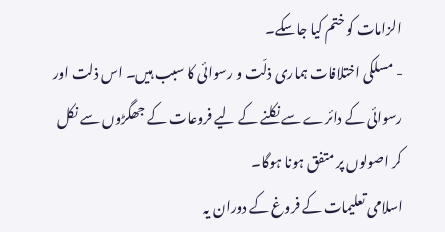الزامات کو ختم کیا جاسکے۔
- مسلکی اختلافات ہماری ذلّت و رسوائی کا سبب ہیں۔ اس ذلت اور رسوائی کے دائرے سے نکلنے کے لیے فروعات کے جھگڑوں سے نکل کر اصولوں پر متفق ہونا ہوگا۔
اسلامی تعلیمات کے فروغ کے دوران یہ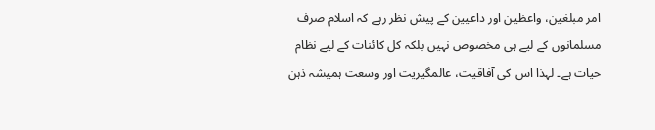امر مبلغین، واعظین اور داعیین کے پیش نظر رہے کہ اسلام صرف مسلمانوں کے لیے ہی مخصوص نہیں بلکہ کل کائنات کے لیے نظام حیات ہے۔ لہذا اس کی آفاقیت، عالمگیریت اور وسعت ہمیشہ ذہن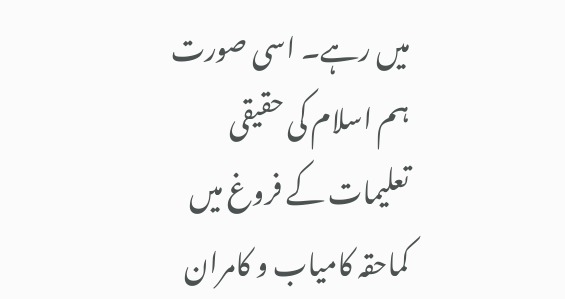میں رہے۔ اسی صورت ہم اسلام کی حقیقی تعلیمات کے فروغ میں کماحقہ کامیاب و کامران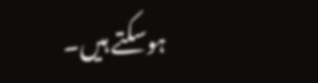ہوسکتے ہیں۔